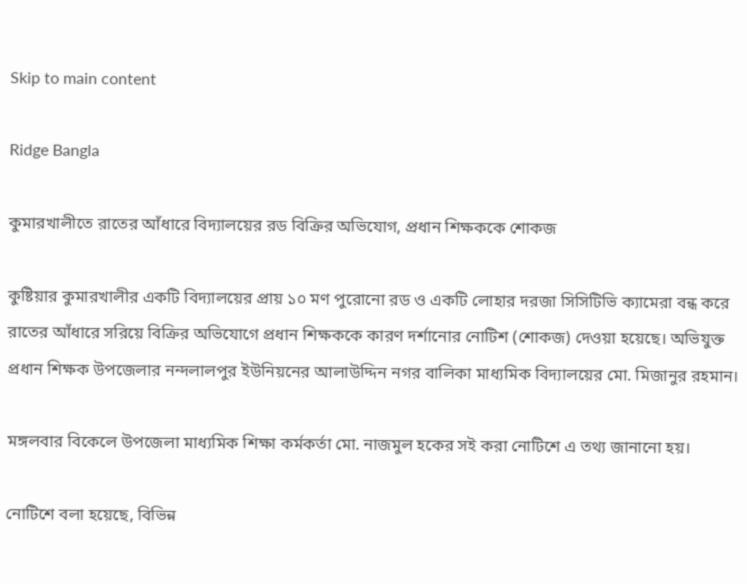Skip to main content

Ridge Bangla

কুমারখালীতে রাতের আঁধারে বিদ্যালয়ের রড বিক্রির অভিযোগ, প্রধান শিক্ষককে শোকজ

কুষ্টিয়ার কুমারখালীর একটি বিদ্যালয়ের প্রায় ১০ মণ পুরোনো রড ও একটি লোহার দরজা সিসিটিভি ক্যামেরা বন্ধ করে রাতের আঁধারে সরিয়ে বিক্রির অভিযোগে প্রধান শিক্ষককে কারণ দর্শানোর নোটিশ (শোকজ) দেওয়া হয়েছে। অভিযুক্ত প্রধান শিক্ষক উপজেলার নন্দলালপুর ইউনিয়নের আলাউদ্দিন নগর বালিকা মাধ্যমিক বিদ্যালয়ের মো. মিজানুর রহমান।

মঙ্গলবার বিকেলে উপজেলা মাধ্যমিক শিক্ষা কর্মকর্তা মো. নাজমুল হকের সই করা নোটিশে এ তথ্য জানানো হয়।

নোটিশে বলা হয়েছে, বিভিন্ন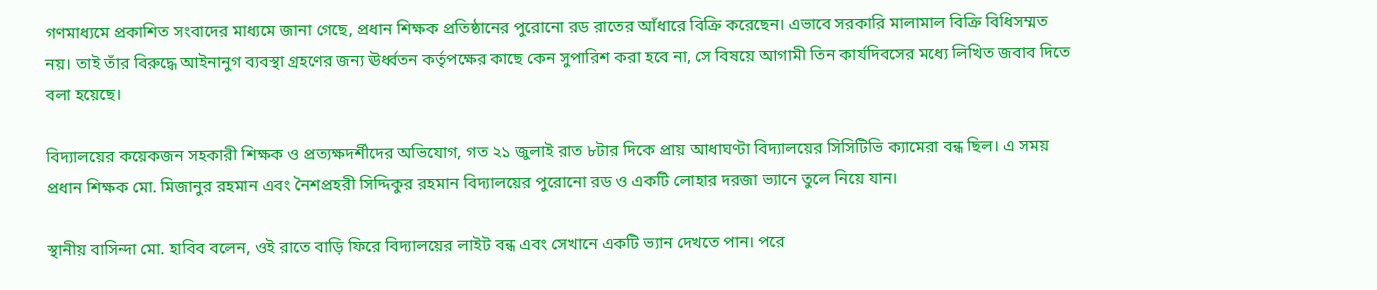গণমাধ্যমে প্রকাশিত সংবাদের মাধ্যমে জানা গেছে, প্রধান শিক্ষক প্রতিষ্ঠানের পুরোনো রড রাতের আঁধারে বিক্রি করেছেন। এভাবে সরকারি মালামাল বিক্রি বিধিসম্মত নয়। তাই তাঁর বিরুদ্ধে আইনানুগ ব্যবস্থা গ্রহণের জন্য ঊর্ধ্বতন কর্তৃপক্ষের কাছে কেন সুপারিশ করা হবে না, সে বিষয়ে আগামী তিন কার্যদিবসের মধ্যে লিখিত জবাব দিতে বলা হয়েছে।

বিদ্যালয়ের কয়েকজন সহকারী শিক্ষক ও প্রত্যক্ষদর্শীদের অভিযোগ, গত ২১ জুলাই রাত ৮টার দিকে প্রায় আধাঘণ্টা বিদ্যালয়ের সিসিটিভি ক্যামেরা বন্ধ ছিল। এ সময় প্রধান শিক্ষক মো. মিজানুর রহমান এবং নৈশপ্রহরী সিদ্দিকুর রহমান বিদ্যালয়ের পুরোনো রড ও একটি লোহার দরজা ভ্যানে তুলে নিয়ে যান।

স্থানীয় বাসিন্দা মো. হাবিব বলেন, ওই রাতে বাড়ি ফিরে বিদ্যালয়ের লাইট বন্ধ এবং সেখানে একটি ভ্যান দেখতে পান। পরে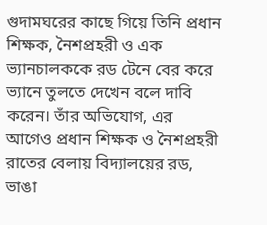গুদামঘরের কাছে গিয়ে তিনি প্রধান শিক্ষক, নৈশপ্রহরী ও এক ভ্যানচালককে রড টেনে বের করে ভ্যানে তুলতে দেখেন বলে দাবি করেন। তাঁর অভিযোগ, এর আগেও প্রধান শিক্ষক ও নৈশপ্রহরী রাতের বেলায় বিদ্যালয়ের রড, ভাঙা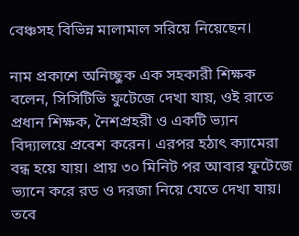বেঞ্চসহ বিভিন্ন মালামাল সরিয়ে নিয়েছেন।

নাম প্রকাশে অনিচ্ছুক এক সহকারী শিক্ষক বলেন, সিসিটিভি ফুটেজে দেখা যায়, ওই রাতে প্রধান শিক্ষক, নৈশপ্রহরী ও একটি ভ্যান বিদ্যালয়ে প্রবেশ করেন। এরপর হঠাৎ ক্যামেরা বন্ধ হয়ে যায়। প্রায় ৩০ মিনিট পর আবার ফুটেজে ভ্যানে করে রড ও দরজা নিয়ে যেতে দেখা যায়। তবে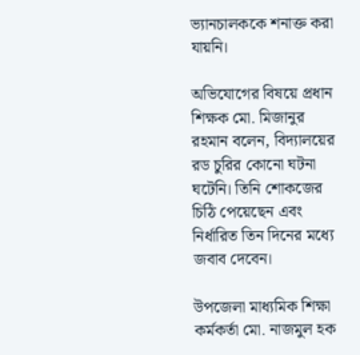ভ্যানচালককে শনাক্ত করা যায়নি।

অভিযোগের বিষয়ে প্রধান শিক্ষক মো. মিজানুর রহমান বলেন, বিদ্যালয়ের রড চুরির কোনো ঘটনা ঘটেনি। তিনি শোকজের চিঠি পেয়েছেন এবং নির্ধারিত তিন দিনের মধ্যে জবাব দেবেন।

উপজেলা মাধ্যমিক শিক্ষা কর্মকর্তা মো. নাজমুল হক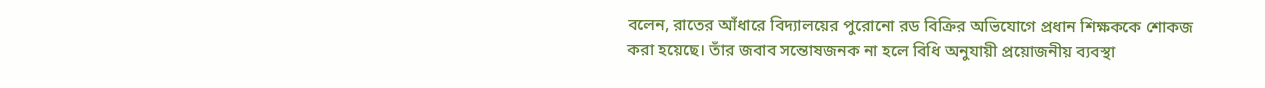বলেন, রাতের আঁধারে বিদ্যালয়ের পুরোনো রড বিক্রির অভিযোগে প্রধান শিক্ষককে শোকজ করা হয়েছে। তাঁর জবাব সন্তোষজনক না হলে বিধি অনুযায়ী প্রয়োজনীয় ব্যবস্থা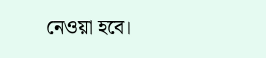নেওয়া হবে।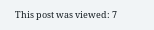This post was viewed: 7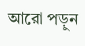আরো পড়ুন